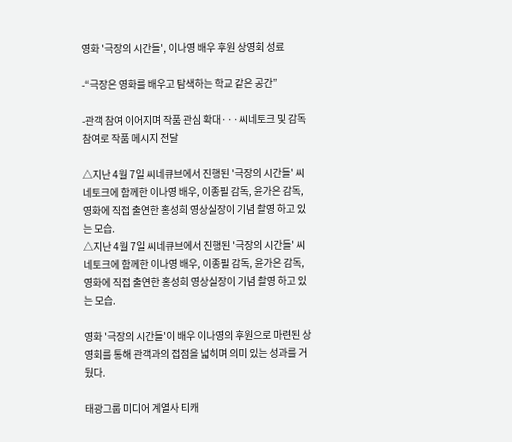영화 '극장의 시간들', 이나영 배우 후원 상영회 성료

-“극장은 영화를 배우고 탐색하는 학교 같은 공간”

-관객 참여 이어지며 작품 관심 확대···씨네토크 및 감독 참여로 작품 메시지 전달

△지난 4월 7일 씨네큐브에서 진행된 '극장의 시간들' 씨네토크에 함께한 이나영 배우, 이종필 감독, 윤가은 감독, 영화에 직접 출연한 홍성희 영상실장이 기념 촬영 하고 있는 모습.
△지난 4월 7일 씨네큐브에서 진행된 '극장의 시간들' 씨네토크에 함께한 이나영 배우, 이종필 감독, 윤가은 감독, 영화에 직접 출연한 홍성희 영상실장이 기념 촬영 하고 있는 모습.

영화 '극장의 시간들'이 배우 이나영의 후원으로 마련된 상영회를 통해 관객과의 접점을 넓히며 의미 있는 성과를 거뒀다.

태광그룹 미디어 계열사 티캐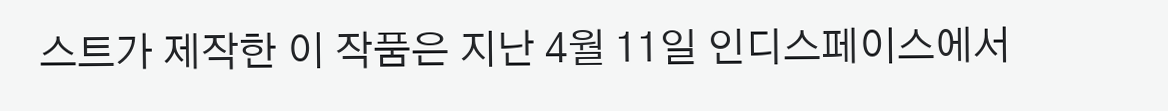스트가 제작한 이 작품은 지난 4월 11일 인디스페이스에서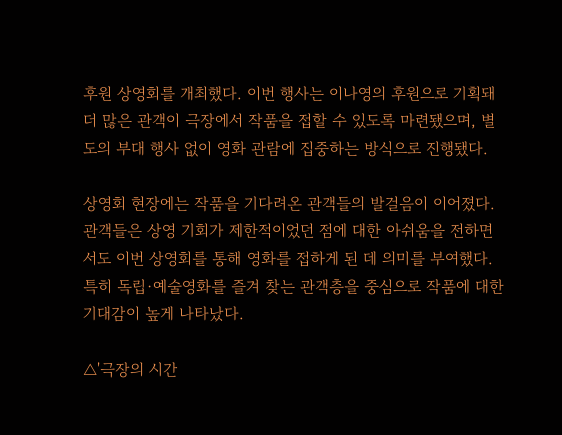후원 상영회를 개최했다. 이번 행사는 이나영의 후원으로 기획돼 더 많은 관객이 극장에서 작품을 접할 수 있도록 마련됐으며, 별도의 부대 행사 없이 영화 관람에 집중하는 방식으로 진행됐다.

상영회 현장에는 작품을 기다려온 관객들의 발걸음이 이어졌다. 관객들은 상영 기회가 제한적이었던 점에 대한 아쉬움을 전하면서도 이번 상영회를 통해 영화를 접하게 된 데 의미를 부여했다. 특히 독립·예술영화를 즐겨 찾는 관객층을 중심으로 작품에 대한 기대감이 높게 나타났다.

△'극장의 시간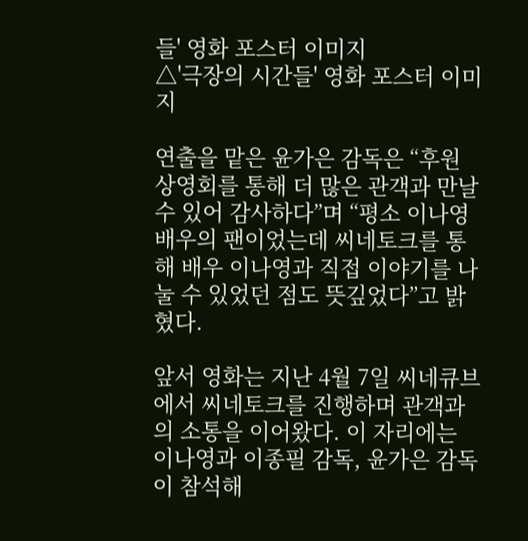들' 영화 포스터 이미지
△'극장의 시간들' 영화 포스터 이미지

연출을 맡은 윤가은 감독은 “후원 상영회를 통해 더 많은 관객과 만날 수 있어 감사하다”며 “평소 이나영 배우의 팬이었는데 씨네토크를 통해 배우 이나영과 직접 이야기를 나눌 수 있었던 점도 뜻깊었다”고 밝혔다.

앞서 영화는 지난 4월 7일 씨네큐브에서 씨네토크를 진행하며 관객과의 소통을 이어왔다. 이 자리에는 이나영과 이종필 감독, 윤가은 감독이 참석해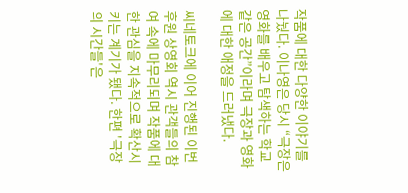작품에 대한 다양한 이야기를 나눴다. 이나영은 당시 “극장은 영화를 배우고 탐색하는 학교 같은 공간”이라며 극장과 영화에 대한 애정을 드러냈다.

씨네토크에 이어 진행된 이번 후원 상영회 역시 관객들의 참여 속에 마무리되며 작품에 대한 관심을 지속적으로 확산시키는 계기가 됐다. 한편 '극장의 시간들'은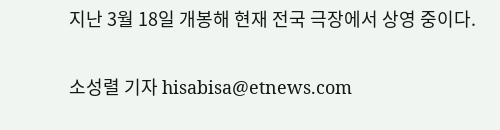지난 3월 18일 개봉해 현재 전국 극장에서 상영 중이다.

소성렬 기자 hisabisa@etnews.com